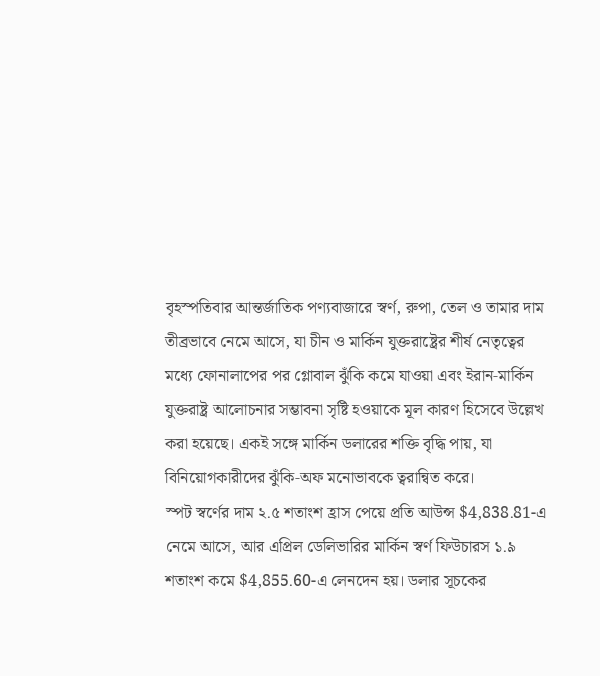বৃহস্পতিবার আন্তর্জাতিক পণ্যবাজারে স্বর্ণ, রুপা, তেল ও তামার দাম তীব্রভাবে নেমে আসে, যা চীন ও মার্কিন যুক্তরাষ্ট্রের শীর্ষ নেতৃত্বের মধ্যে ফোনালাপের পর গ্লোবাল ঝুঁকি কমে যাওয়া এবং ইরান‑মার্কিন যুক্তরাষ্ট্র আলোচনার সম্ভাবনা সৃষ্টি হওয়াকে মূল কারণ হিসেবে উল্লেখ করা হয়েছে। একই সঙ্গে মার্কিন ডলারের শক্তি বৃদ্ধি পায়, যা বিনিয়োগকারীদের ঝুঁকি‑অফ মনোভাবকে ত্বরান্বিত করে।
স্পট স্বর্ণের দাম ২.৫ শতাংশ হ্রাস পেয়ে প্রতি আউন্স $4,838.81-এ নেমে আসে, আর এপ্রিল ডেলিভারির মার্কিন স্বর্ণ ফিউচারস ১.৯ শতাংশ কমে $4,855.60-এ লেনদেন হয়। ডলার সূচকের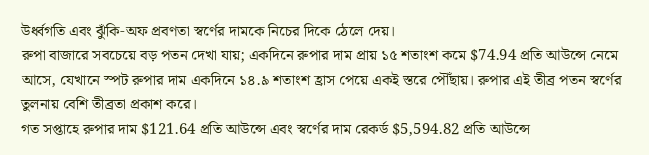উর্ধ্বগতি এবং ঝুঁকি‑অফ প্রবণতা স্বর্ণের দামকে নিচের দিকে ঠেলে দেয়।
রুপা বাজারে সবচেয়ে বড় পতন দেখা যায়; একদিনে রুপার দাম প্রায় ১৫ শতাংশ কমে $74.94 প্রতি আউন্সে নেমে আসে, যেখানে স্পট রুপার দাম একদিনে ১৪.৯ শতাংশ হ্রাস পেয়ে একই স্তরে পৌঁছায়। রুপার এই তীব্র পতন স্বর্ণের তুলনায় বেশি তীব্রতা প্রকাশ করে।
গত সপ্তাহে রুপার দাম $121.64 প্রতি আউন্সে এবং স্বর্ণের দাম রেকর্ড $5,594.82 প্রতি আউন্সে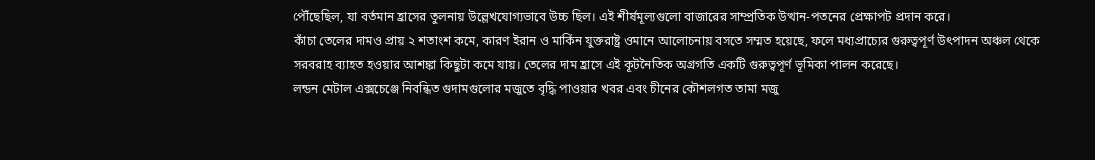পৌঁছেছিল, যা বর্তমান হ্রাসের তুলনায় উল্লেখযোগ্যভাবে উচ্চ ছিল। এই শীর্ষমূল্যগুলো বাজারের সাম্প্রতিক উত্থান-পতনের প্রেক্ষাপট প্রদান করে।
কাঁচা তেলের দামও প্রায় ২ শতাংশ কমে, কারণ ইরান ও মার্কিন যুক্তরাষ্ট্র ওমানে আলোচনায় বসতে সম্মত হয়েছে, ফলে মধ্যপ্রাচ্যের গুরুত্বপূর্ণ উৎপাদন অঞ্চল থেকে সরবরাহ ব্যাহত হওয়ার আশঙ্কা কিছুটা কমে যায়। তেলের দাম হ্রাসে এই কূটনৈতিক অগ্রগতি একটি গুরুত্বপূর্ণ ভূমিকা পালন করেছে।
লন্ডন মেটাল এক্সচেঞ্জে নিবন্ধিত গুদামগুলোর মজুতে বৃদ্ধি পাওয়ার খবর এবং চীনের কৌশলগত তামা মজু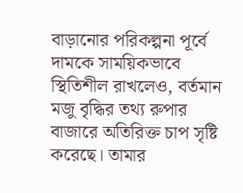বাড়ানোর পরিকল্পনা পূর্বে দামকে সাময়িকভাবে স্থিতিশীল রাখলেও, বর্তমান মজু বৃদ্ধির তথ্য রুপার বাজারে অতিরিক্ত চাপ সৃষ্টি করেছে। তামার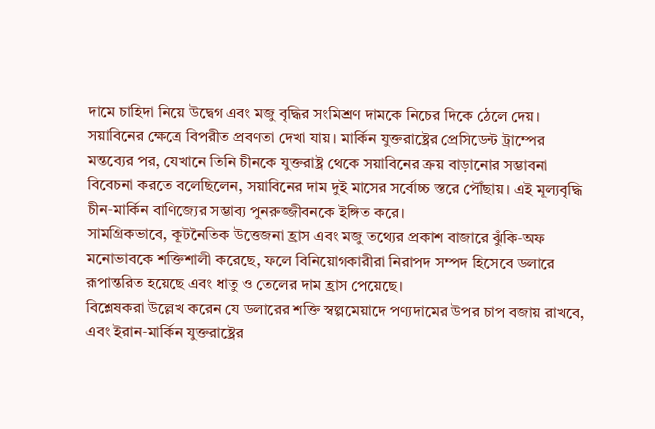দামে চাহিদা নিয়ে উদ্বেগ এবং মজু বৃদ্ধির সংমিশ্রণ দামকে নিচের দিকে ঠেলে দেয়।
সয়াবিনের ক্ষেত্রে বিপরীত প্রবণতা দেখা যায়। মার্কিন যুক্তরাষ্ট্রের প্রেসিডেন্ট ট্রাম্পের মন্তব্যের পর, যেখানে তিনি চীনকে যুক্তরাষ্ট্র থেকে সয়াবিনের ক্রয় বাড়ানোর সম্ভাবনা বিবেচনা করতে বলেছিলেন, সয়াবিনের দাম দুই মাসের সর্বোচ্চ স্তরে পৌঁছায়। এই মূল্যবৃদ্ধি চীন‑মার্কিন বাণিজ্যের সম্ভাব্য পুনরুজ্জীবনকে ইঙ্গিত করে।
সামগ্রিকভাবে, কূটনৈতিক উত্তেজনা হ্রাস এবং মজু তথ্যের প্রকাশ বাজারে ঝুঁকি‑অফ মনোভাবকে শক্তিশালী করেছে, ফলে বিনিয়োগকারীরা নিরাপদ সম্পদ হিসেবে ডলারে রূপান্তরিত হয়েছে এবং ধাতু ও তেলের দাম হ্রাস পেয়েছে।
বিশ্লেষকরা উল্লেখ করেন যে ডলারের শক্তি স্বল্পমেয়াদে পণ্যদামের উপর চাপ বজায় রাখবে, এবং ইরান‑মার্কিন যুক্তরাষ্ট্রের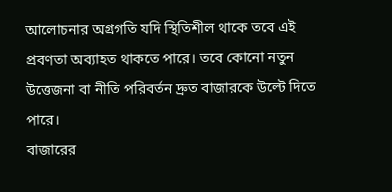আলোচনার অগ্রগতি যদি স্থিতিশীল থাকে তবে এই প্রবণতা অব্যাহত থাকতে পারে। তবে কোনো নতুন উত্তেজনা বা নীতি পরিবর্তন দ্রুত বাজারকে উল্টে দিতে পারে।
বাজারের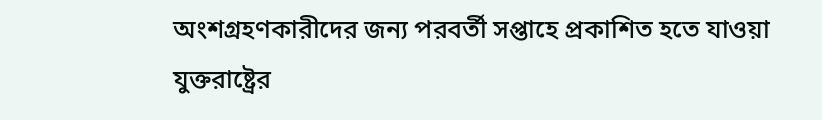অংশগ্রহণকারীদের জন্য পরবর্তী সপ্তাহে প্রকাশিত হতে যাওয়া যুক্তরাষ্ট্রের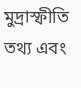মুদ্রাস্ফীতি তথ্য এবং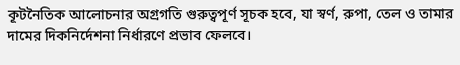কূটনৈতিক আলোচনার অগ্রগতি গুরুত্বপূর্ণ সূচক হবে, যা স্বর্ণ, রুপা, তেল ও তামার দামের দিকনির্দেশনা নির্ধারণে প্রভাব ফেলবে।